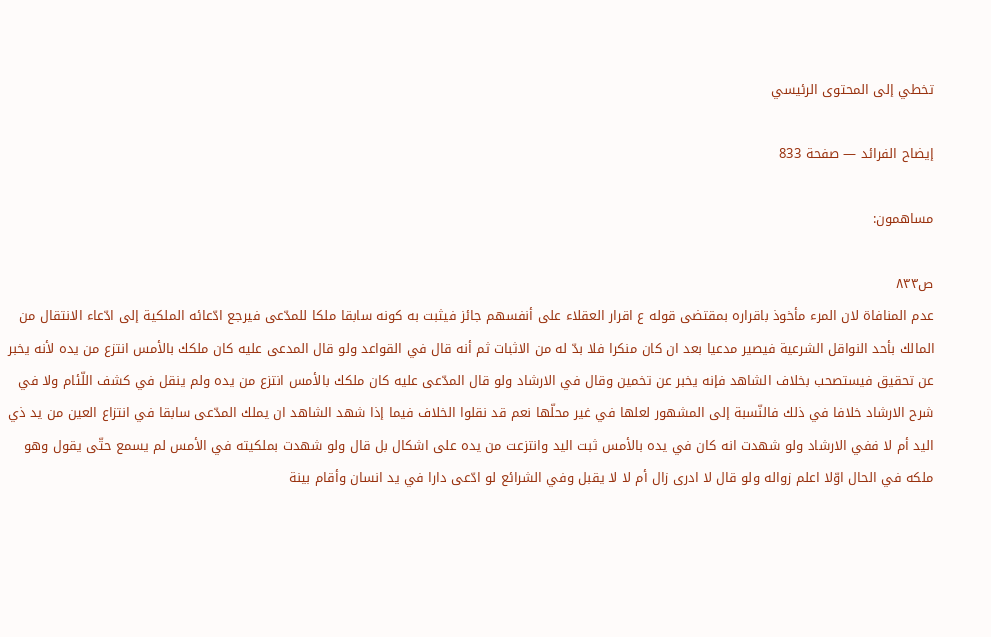تخطي إلى المحتوى الرئيسي

إيضاح الفرائد — صفحة 833

مساهمون:

ص٨٣٣
عدم المنافاة لان المرء مأخوذ باقراره بمقتضى قوله ع اقرار العقلاء على أنفسهم جائز فيثبت به كونه سابقا ملكا للمدّعى فيرجع ادّعائه الملكية إلى ادّعاء الانتقال من المالك بأحد النواقل الشرعية فيصير مدعيا بعد ان كان منكرا فلا بدّ له من الاثبات ثم أنه قال في القواعد ولو قال المدعى عليه كان ملكك بالأمس انتزع من يده لأنه يخبر عن تحقيق فيستصحب بخلاف الشاهد فإنه يخبر عن تخمين وقال في الارشاد ولو قال المدّعى عليه كان ملكك بالأمس انتزع من يده ولم ينقل في كشف اللّئام ولا في شرح الارشاد خلافا في ذلك فالنّسبة إلى المشهور لعلها في غير محلّها نعم قد نقلوا الخلاف فيما إذا شهد الشاهد ان يملك المدّعى سابقا في انتزاع العين من يد ذي اليد أم لا ففي الارشاد ولو شهدت انه كان في يده بالأمس ثبت اليد وانتزعت من يده على اشكال بل قال ولو شهدت بملكيته في الأمس لم يسمع حتّى يقول وهو ملكه في الحال اوّلا اعلم زواله ولو قال لا ادرى زال أم لا لا يقبل وفي الشرائع لو ادّعى دارا في يد انسان وأقام بينة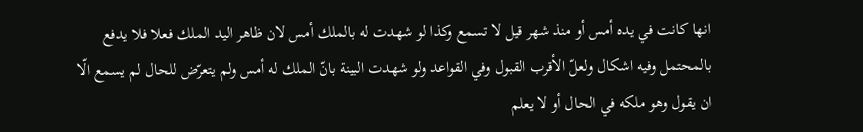انها كانت في يده أمس أو منذ شهر قيل لا تسمع وكذا لو شهدت له بالملك أمس لان ظاهر اليد الملك فعلا فلا يدفع بالمحتمل وفيه اشكال ولعلّ الأقرب القبول وفي القواعد ولو شهدت البينة بانّ الملك له أمس ولم يتعرّض للحال لم يسمع الّا ان يقول وهو ملكه في الحال أو لا يعلم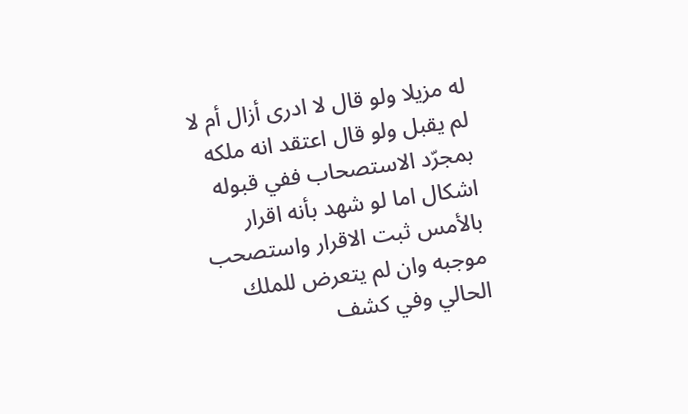له مزيلا ولو قال لا ادرى أزال أم لا لم يقبل ولو قال اعتقد انه ملكه بمجرّد الاستصحاب ففي قبوله اشكال اما لو شهد بأنه اقرار بالأمس ثبت الاقرار واستصحب موجبه وان لم يتعرض للملك الحالي وفي كشف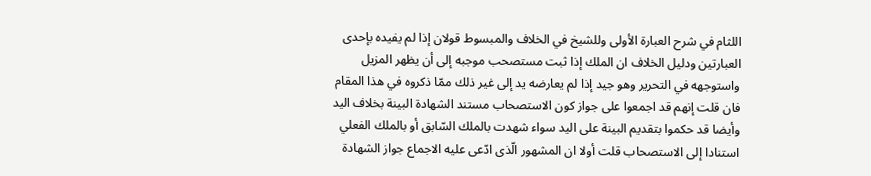اللثام في شرح العبارة الأولى وللشيخ في الخلاف والمبسوط قولان إذا لم يفيده بإحدى العبارتين ودليل الخلاف ان الملك إذا ثبت مستصحب موجبه إلى أن يظهر المزيل واستوجهه في التحرير وهو جيد إذا لم يعارضه يد إلى غير ذلك ممّا ذكروه في هذا المقام فان قلت إنهم قد اجمعوا على جواز كون الاستصحاب مستند الشهادة البينة بخلاف اليد وأيضا قد حكموا بتقديم البينة على اليد سواء شهدت بالملك السّابق أو بالملك الفعلي استنادا إلى الاستصحاب قلت أولا ان المشهور الّذى ادّعى عليه الاجماع جواز الشهادة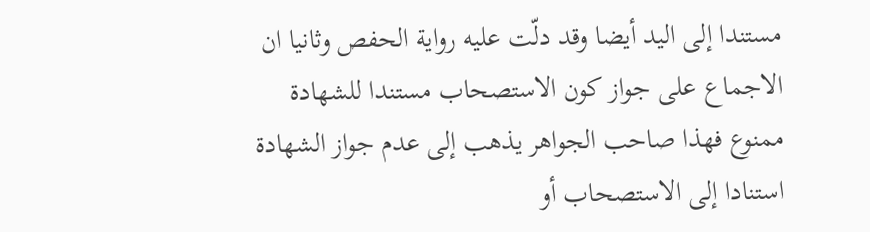مستندا إلى اليد أيضا وقد دلّت عليه رواية الحفص وثانيا ان الاجماع على جواز كون الاستصحاب مستندا للشهادة ممنوع فهذا صاحب الجواهر يذهب إلى عدم جواز الشهادة استنادا إلى الاستصحاب أو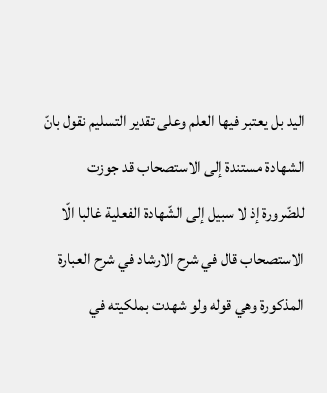اليد بل يعتبر فيها العلم وعلى تقدير التسليم نقول بانّ الشهادة مستندة إلى الاستصحاب قد جوزت للضّرورة إذ لا سبيل إلى الشّهادة الفعلية غالبا الّا الاستصحاب قال في شرح الارشاد في شرح العبارة المذكورة وهي قوله ولو شهدت بملكيته في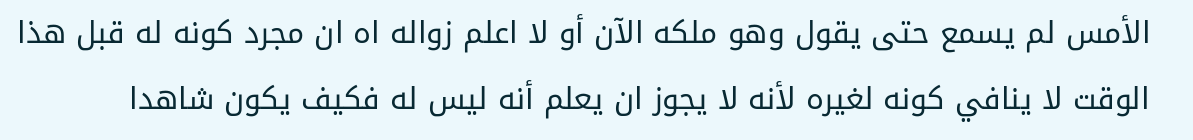الأمس لم يسمع حتى يقول وهو ملكه الآن أو لا اعلم زواله اه ان مجرد كونه له قبل هذا الوقت لا ينافي كونه لغيره لأنه لا يجوز ان يعلم أنه ليس له فكيف يكون شاهدا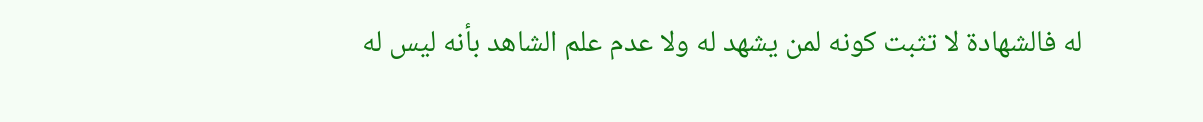له فالشهادة لا تثبت كونه لمن يشهد له ولا عدم علم الشاهد بأنه ليس له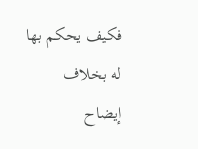فكيف يحكم بها له بخلاف
إيضاح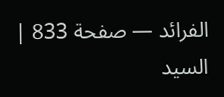الفرائد — صفحة 833 | السيد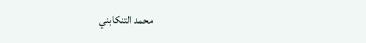محمد التنكابني